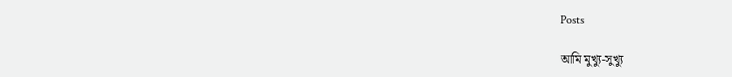Posts

আমি মুখ্যু-সুখ্যু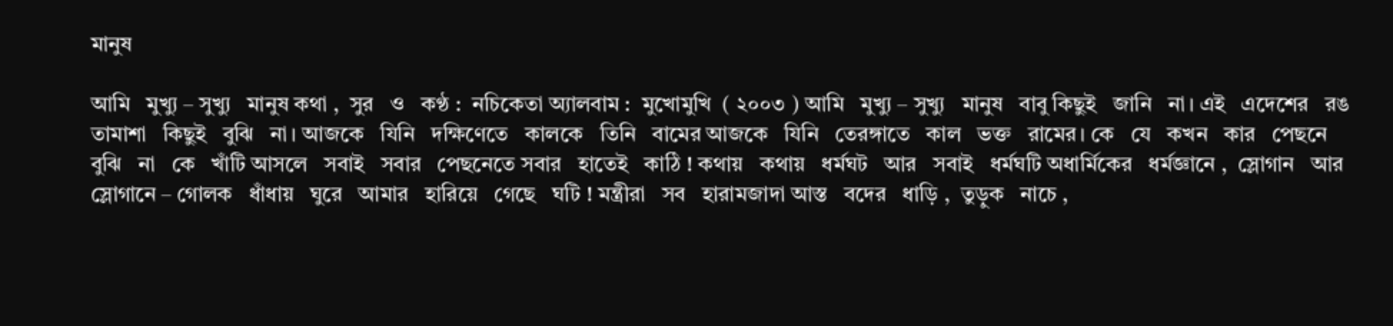মানুষ

আমি   মুখ্যু – সুখ্যু   মানুষ কথা ,  সুর   ও   কণ্ঠ :  নচিকেতা অ্যালবাম :  মুখোমুখি  ( ২০০৩ ) আমি   মুখ্যু – সুখ্যু   মানুষ   বাবু কিছুই   জানি   না। এই   এদেশের   রঙ   তামাশা   কিছুই   বুঝি   না। আজকে   যিনি   দক্ষিণেতে   কালকে   তিনি   বামের আজকে   যিনি   তেরঙ্গাতে   কাল   ভক্ত   রামের। কে   যে   কখন   কার   পেছনে বুঝি   না   কে   খাঁটি আসলে   সবাই   সবার   পেছনেতে সবার   হাতেই   কাঠি ! কথায়   কথায়   ধর্মঘট   আর   সবাই   ধর্মঘটি অধার্মিকের   ধর্মজ্ঞানে ,  স্লোগান   আর   স্লোগানে – গোলক   ধাঁধায়   ঘুরে   আমার   হারিয়ে   গেছে   ঘটি ! মন্ত্রীরা   সব   হারামজাদা আস্ত   বদের   ধাড়ি ,  তুড়ুক   নাচে ,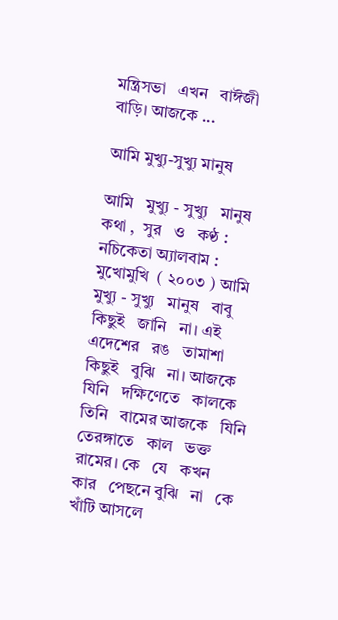মন্ত্রিসভা   এখন   বাঈজী   বাড়ি। আজকে ...

আমি মুখ্যু-সুখ্যু মানুষ

আমি   মুখ্যু - সুখ্যু   মানুষ কথা ,  সুর   ও   কণ্ঠ :  নচিকেতা অ্যালবাম :  মুখোমুখি  ( ২০০৩ ) আমি   মুখ্যু - সুখ্যু   মানুষ   বাবু কিছুই   জানি   না। এই   এদেশের   রঙ   তামাশা   কিছুই   বুঝি   না। আজকে   যিনি   দক্ষিণেতে   কালকে   তিনি   বামের আজকে   যিনি   তেরঙ্গাতে   কাল   ভক্ত   রামের। কে   যে   কখন   কার   পেছনে বুঝি   না   কে   খাঁটি আসলে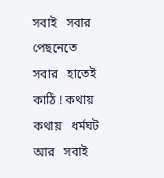সবাই   সবার   পেছনেতে সবার   হাতেই   কাঠি ! কথায়   কথায়   ধর্মঘট   আর   সবাই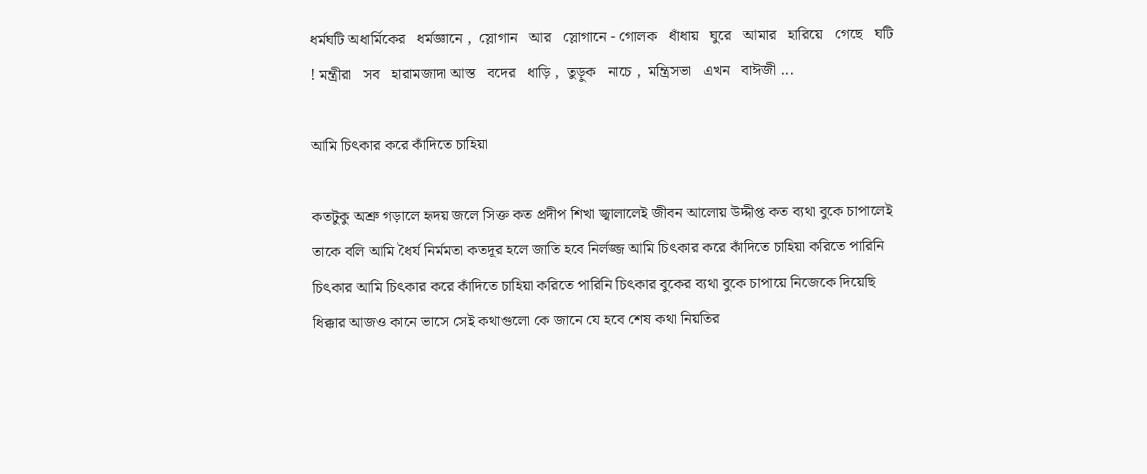ধর্মঘটি অধার্মিকের   ধর্মজ্ঞানে ,  স্লোগান   আর   স্লোগানে - গোলক   ধাঁধায়   ঘুরে   আমার   হারিয়ে   গেছে   ঘটি ! মন্ত্রীরা   সব   হারামজাদা আস্ত   বদের   ধাড়ি ,  তুড়ুক   নাচে ,  মন্ত্রিসভা   এখন   বাঈজী ...

আমি চিৎকার করে কাঁদিতে চাহিয়া

কতটুকু অশ্রু গড়ালে হৃদয় জলে সিক্ত কত প্রদীপ শিখা জ্বালালেই জীবন আলোয় উদ্দীপ্ত কত ব্যথা বুকে চাপালেই তাকে বলি আমি ধৈর্য নির্মমতা কতদূর হলে জাতি হবে নির্লজ্জ আমি চিৎকার করে কাঁদিতে চাহিয়া করিতে পারিনি চিৎকার আমি চিৎকার করে কাঁদিতে চাহিয়া করিতে পারিনি চিৎকার বুকের ব্যথা বুকে চাপায়ে নিজেকে দিয়েছি ধিক্কার আজও কানে ভাসে সেই কথাগুলো কে জানে যে হবে শেষ কথা নিয়তির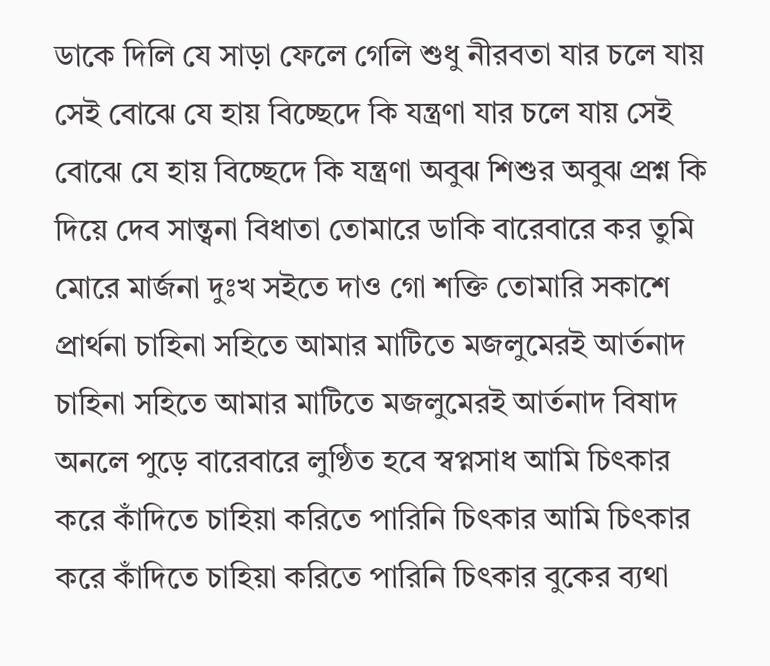ডাকে দিলি যে সাড়া ফেলে গেলি শুধু নীরবতা যার চলে যায় সেই বোঝে যে হায় বিচ্ছেদে কি যন্ত্রণা যার চলে যায় সেই বোঝে যে হায় বিচ্ছেদে কি যন্ত্রণা অবুঝ শিশুর অবুঝ প্রশ্ন কি দিয়ে দেব সান্ত্বনা বিধাতা তোমারে ডাকি বারেবারে কর তুমি মোরে মার্জনা দুঃখ সইতে দাও গো শক্তি তোমারি সকাশে প্রার্থনা চাহিনা সহিতে আমার মাটিতে মজলুমেরই আর্তনাদ চাহিনা সহিতে আমার মাটিতে মজলুমেরই আর্তনাদ বিষাদ অনলে পুড়ে বারেবারে লুণ্ঠিত হবে স্বপ্নসাধ আমি চিৎকার করে কাঁদিতে চাহিয়া করিতে পারিনি চিৎকার আমি চিৎকার করে কাঁদিতে চাহিয়া করিতে পারিনি চিৎকার বুকের ব্যথা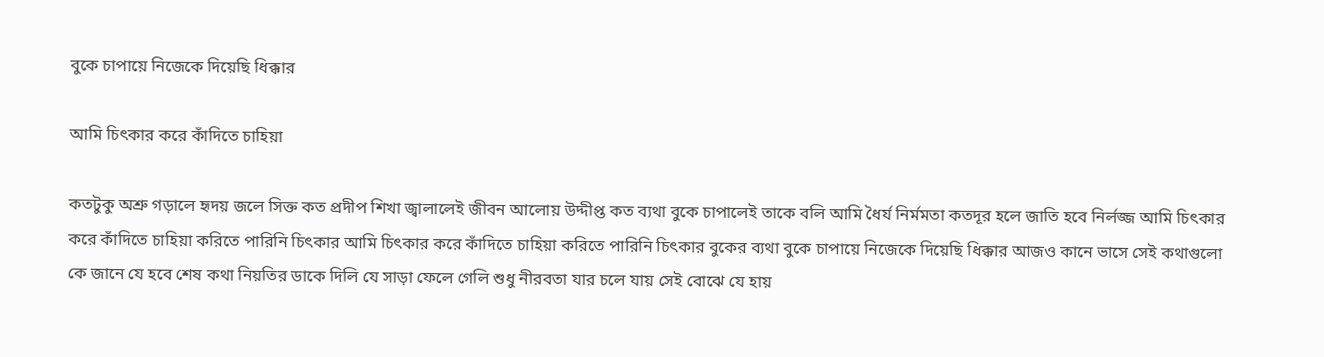বুকে চাপায়ে নিজেকে দিয়েছি ধিক্কার

আমি চিৎকার করে কাঁদিতে চাহিয়া

কতটুকু অশ্রু গড়ালে হৃদয় জলে সিক্ত কত প্রদীপ শিখা জ্বালালেই জীবন আলোয় উদ্দীপ্ত কত ব্যথা বুকে চাপালেই তাকে বলি আমি ধৈর্য নির্মমতা কতদূর হলে জাতি হবে নির্লজ্জ আমি চিৎকার করে কাঁদিতে চাহিয়া করিতে পারিনি চিৎকার আমি চিৎকার করে কাঁদিতে চাহিয়া করিতে পারিনি চিৎকার বুকের ব্যথা বুকে চাপায়ে নিজেকে দিয়েছি ধিক্কার আজও কানে ভাসে সেই কথাগুলো কে জানে যে হবে শেষ কথা নিয়তির ডাকে দিলি যে সাড়া ফেলে গেলি শুধু নীরবতা যার চলে যায় সেই বোঝে যে হায়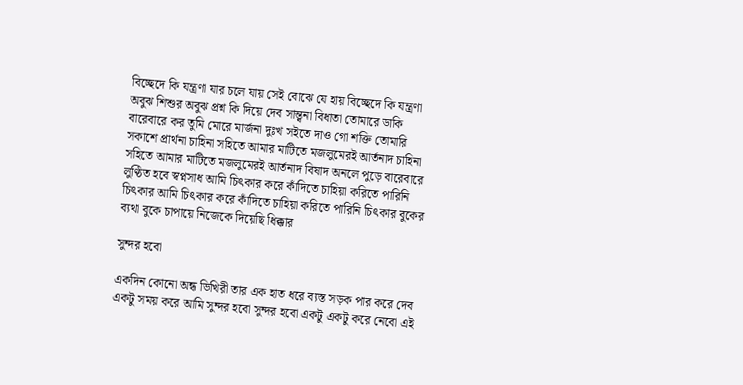বিচ্ছেদে কি যন্ত্রণা যার চলে যায় সেই বোঝে যে হায় বিচ্ছেদে কি যন্ত্রণা অবুঝ শিশুর অবুঝ প্রশ্ন কি দিয়ে দেব সান্ত্বনা বিধাতা তোমারে ডাকি বারেবারে কর তুমি মোরে মার্জনা দুঃখ সইতে দাও গো শক্তি তোমারি সকাশে প্রার্থনা চাহিনা সহিতে আমার মাটিতে মজলুমেরই আর্তনাদ চাহিনা সহিতে আমার মাটিতে মজলুমেরই আর্তনাদ বিষাদ অনলে পুড়ে বারেবারে লুণ্ঠিত হবে স্বপ্নসাধ আমি চিৎকার করে কাঁদিতে চাহিয়া করিতে পারিনি চিৎকার আমি চিৎকার করে কাঁদিতে চাহিয়া করিতে পারিনি চিৎকার বুকের ব্যথা বুকে চাপায়ে নিজেকে দিয়েছি ধিক্কার

সুন্দর হবো

একদিন কোনো অন্ধ ভিখিরী তার এক হাত ধরে ব্যস্ত সড়ক পার করে দেব একটু সময় করে আমি সুন্দর হবো সুন্দর হবো একটু একটু করে নেবো এই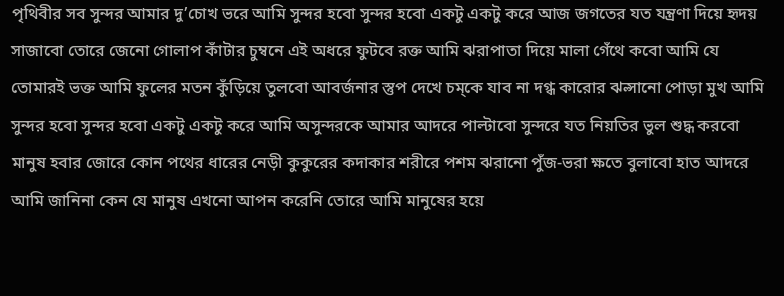পৃথিবীর সব সুন্দর আমার দু’চোখ ভরে আমি সুন্দর হবো সুন্দর হবো একটু একটু করে আজ জগতের যত যন্ত্রণা দিয়ে হৃদয় সাজাবো তোরে জেনো গোলাপ কাঁটার চুম্বনে এই অধরে ফুটবে রক্ত আমি ঝরাপাতা দিয়ে মালা গেঁথে কবো আমি যে তোমারই ভক্ত আমি ফুলের মতন কুঁড়িয়ে তুলবো আবর্জনার স্তুপ দেখে চম্কে যাব না দগ্ধ কারোর ঝল্সানো পোড়া মুখ আমি সুন্দর হবো সুন্দর হবো একটু একটু করে আমি অসুন্দরকে আমার আদরে পাল্টাবো সুন্দরে যত নিয়তির ভুল শুদ্ধ করবো মানুষ হবার জোরে কোন পথের ধারের নেড়ী কুকুরের কদাকার শরীরে পশম ঝরানো পুঁজ-ভরা ক্ষতে বুলাবো হাত আদরে আমি জানিনা কেন যে মানুষ এখনো আপন করেনি তোরে আমি মানুষের হয়ে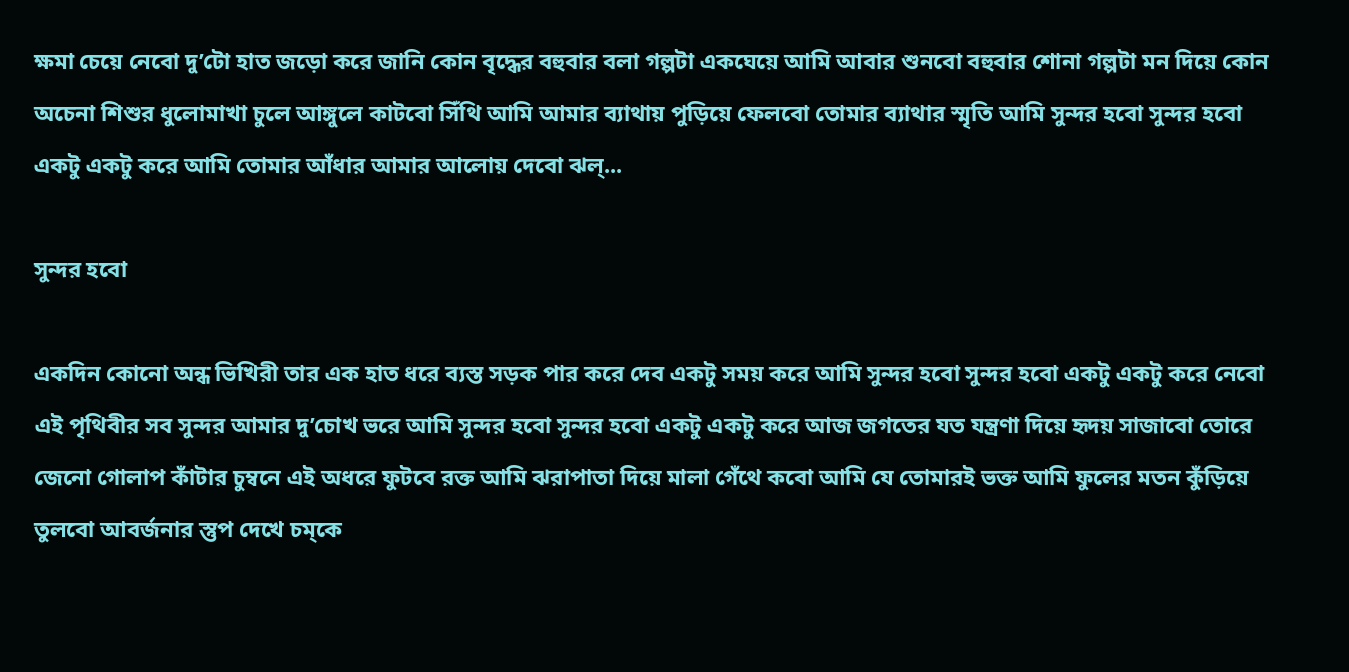ক্ষমা চেয়ে নেবো দু’টো হাত জড়ো করে জানি কোন বৃদ্ধের বহুবার বলা গল্পটা একঘেয়ে আমি আবার শুনবো বহুবার শোনা গল্পটা মন দিয়ে কোন অচেনা শিশুর ধুলোমাখা চুলে আঙ্গুলে কাটবো সিঁথি আমি আমার ব্যাথায় পুড়িয়ে ফেলবো তোমার ব্যাথার স্মৃতি আমি সুন্দর হবো সুন্দর হবো একটু একটু করে আমি তোমার আঁধার আমার আলোয় দেবো ঝল্...

সুন্দর হবো

একদিন কোনো অন্ধ ভিখিরী তার এক হাত ধরে ব্যস্ত সড়ক পার করে দেব একটু সময় করে আমি সুন্দর হবো সুন্দর হবো একটু একটু করে নেবো এই পৃথিবীর সব সুন্দর আমার দু’চোখ ভরে আমি সুন্দর হবো সুন্দর হবো একটু একটু করে আজ জগতের যত যন্ত্রণা দিয়ে হৃদয় সাজাবো তোরে জেনো গোলাপ কাঁটার চুম্বনে এই অধরে ফুটবে রক্ত আমি ঝরাপাতা দিয়ে মালা গেঁথে কবো আমি যে তোমারই ভক্ত আমি ফুলের মতন কুঁড়িয়ে তুলবো আবর্জনার স্তুপ দেখে চম্কে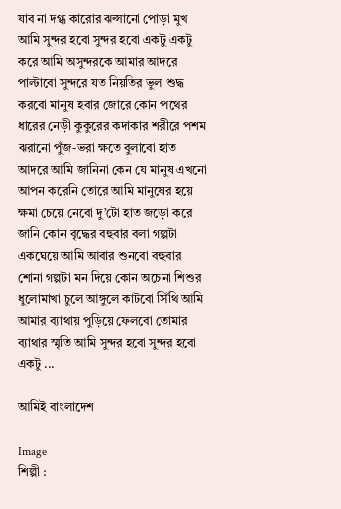যাব না দগ্ধ কারোর ঝল্সানো পোড়া মুখ আমি সুন্দর হবো সুন্দর হবো একটু একটু করে আমি অসুন্দরকে আমার আদরে পাল্টাবো সুন্দরে যত নিয়তির ভুল শুদ্ধ করবো মানুষ হবার জোরে কোন পথের ধারের নেড়ী কুকুরের কদাকার শরীরে পশম ঝরানো পুঁজ-ভরা ক্ষতে বুলাবো হাত আদরে আমি জানিনা কেন যে মানুষ এখনো আপন করেনি তোরে আমি মানুষের হয়ে ক্ষমা চেয়ে নেবো দু’টো হাত জড়ো করে জানি কোন বৃদ্ধের বহুবার বলা গল্পটা একঘেয়ে আমি আবার শুনবো বহুবার শোনা গল্পটা মন দিয়ে কোন অচেনা শিশুর ধুলোমাখা চুলে আঙ্গুলে কাটবো সিঁথি আমি আমার ব্যাথায় পুড়িয়ে ফেলবো তোমার ব্যাথার স্মৃতি আমি সুন্দর হবো সুন্দর হবো একটু ...

আমিই বাংলাদেশ

Image
শিল্পী :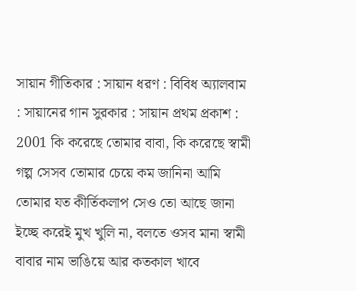সায়ান গীতিকার : সায়ান ধরণ : বিবিধ অ্যালবাম : সায়ানের গান সুরকার : সায়ান প্রথম প্রকাশ : 2001 কি করেছে তোমার বাবা, কি করেছে স্বামী গল্প সেসব তোমার চেয়ে কম জানিনা আমি তোমার যত কীর্তিকলাপ সেও তো আছে জানা ইচ্ছে করেই মুখ খুলি না, বলতে ওসব মানা স্বামী বাবার নাম ভাঙিয়ে আর কতকাল খাবে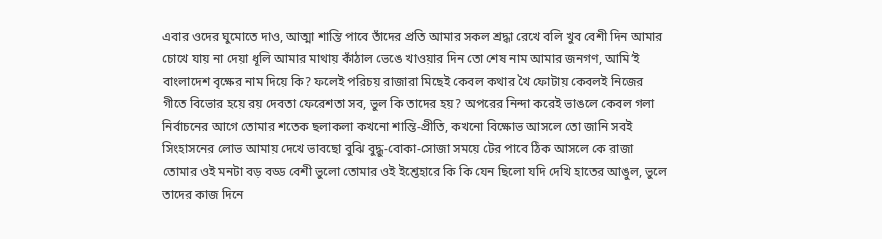এবার ওদের ঘুমোতে দাও, আত্মা শান্তি পাবে তাঁদের প্রতি আমার সকল শ্রদ্ধা রেখে বলি খুব বেশী দিন আমার চোখে যায় না দেয়া ধূলি আমার মাথায় কাঁঠাল ভেঙে খাওয়ার দিন তো শেষ নাম আমার জনগণ, আমি’ই বাংলাদেশ বৃক্ষের নাম দিয়ে কি? ফলেই পরিচয় রাজারা মিছেই কেবল কথার খৈ ফোটায় কেবলই নিজের গীতে বিভোর হয়ে রয় দেবতা ফেরেশতা সব, ভুল কি তাদের হয়? অপরের নিন্দা করেই ভাঙলে কেবল গলা নির্বাচনের আগে তোমার শতেক ছলাকলা কখনো শান্তি-প্রীতি, কখনো বিক্ষোভ আসলে তো জানি সবই সিংহাসনের লোভ আমায় দেখে ভাবছো বুঝি বুদ্ধু-বোকা-সোজা সময়ে টের পাবে ঠিক আসলে কে রাজা তোমার ওই মনটা বড় বড্ড বেশী ভুলো তোমার ওই ইশ্তেহারে কি কি যেন ছিলো যদি দেখি হাতের আঙুল, ভুলে তাদের কাজ দিনে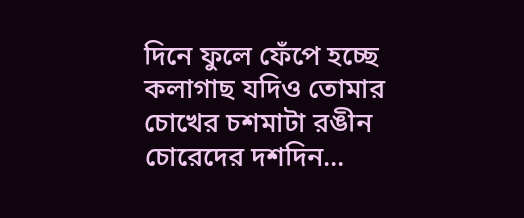দিনে ফুলে ফেঁপে হচ্ছে কলাগাছ যদিও তোমার চোখের চশমাটা রঙীন চোরেদের দশদিন...